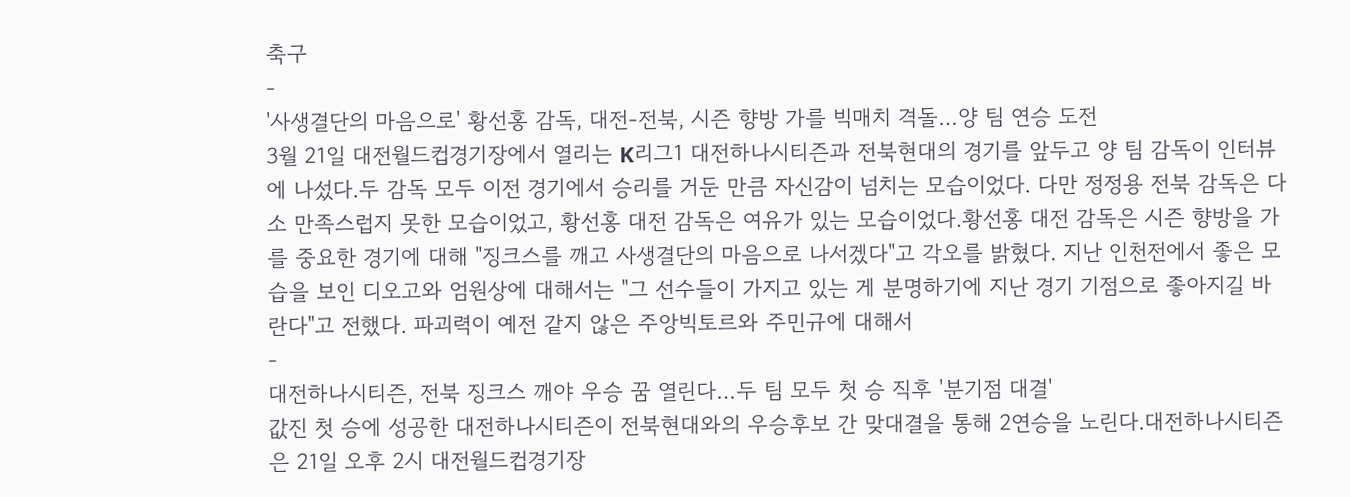축구
-
'사생결단의 마음으로' 황선홍 감독, 대전-전북, 시즌 향방 가를 빅매치 격돌…양 팀 연승 도전
3월 21일 대전월드컵경기장에서 열리는 K리그1 대전하나시티즌과 전북현대의 경기를 앞두고 양 팀 감독이 인터뷰에 나섰다.두 감독 모두 이전 경기에서 승리를 거둔 만큼 자신감이 넘치는 모습이었다. 다만 정정용 전북 감독은 다소 만족스럽지 못한 모습이었고, 황선홍 대전 감독은 여유가 있는 모습이었다.황선홍 대전 감독은 시즌 향방을 가를 중요한 경기에 대해 "징크스를 깨고 사생결단의 마음으로 나서겠다"고 각오를 밝혔다. 지난 인천전에서 좋은 모습을 보인 디오고와 엄원상에 대해서는 "그 선수들이 가지고 있는 게 분명하기에 지난 경기 기점으로 좋아지길 바란다"고 전했다. 파괴력이 예전 같지 않은 주앙빅토르와 주민규에 대해서
-
대전하나시티즌, 전북 징크스 깨야 우승 꿈 열린다…두 팀 모두 첫 승 직후 '분기점 대결'
값진 첫 승에 성공한 대전하나시티즌이 전북현대와의 우승후보 간 맞대결을 통해 2연승을 노린다.대전하나시티즌은 21일 오후 2시 대전월드컵경기장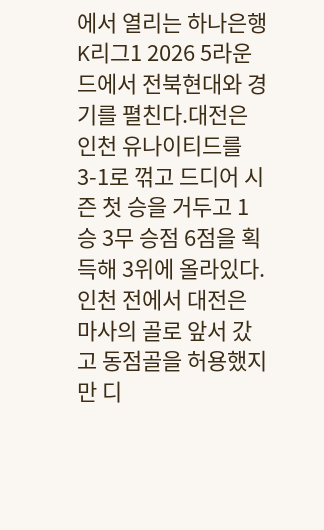에서 열리는 하나은행 K리그1 2026 5라운드에서 전북현대와 경기를 펼친다.대전은 인천 유나이티드를 3-1로 꺾고 드디어 시즌 첫 승을 거두고 1승 3무 승점 6점을 획득해 3위에 올라있다.인천 전에서 대전은 마사의 골로 앞서 갔고 동점골을 허용했지만 디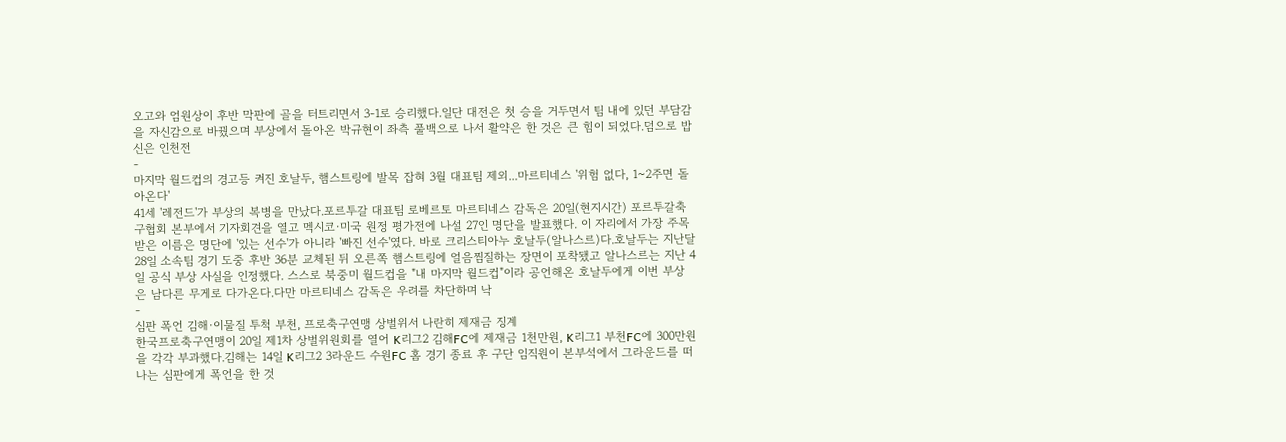오고와 엄원상이 후반 막판에 골을 터트리면서 3-1로 승리했다.일단 대전은 첫 승을 거두면서 팀 내에 있던 부담감을 자신감으로 바꿨으며 부상에서 돌아온 박규현이 좌측 풀백으로 나서 활약은 한 것은 큰 힘이 되었다.덤으로 밥신은 인천전
-
마지막 월드컵의 경고등 켜진 호날두, 햄스트링에 발목 잡혀 3월 대표팀 제외...마르티네스 '위험 없다, 1~2주면 돌아온다'
41세 '레전드'가 부상의 복병을 만났다.포르투갈 대표팀 로베르토 마르티네스 감독은 20일(현지시간) 포르투갈축구협회 본부에서 기자회견을 열고 멕시코·미국 원정 평가전에 나설 27인 명단을 발표했다. 이 자리에서 가장 주목받은 이름은 명단에 '있는 선수'가 아니라 '빠진 선수'였다. 바로 크리스티아누 호날두(알나스르)다.호날두는 지난달 28일 소속팀 경기 도중 후반 36분 교체된 뒤 오른쪽 햄스트링에 얼음찜질하는 장면이 포착됐고 알나스르는 지난 4일 공식 부상 사실을 인정했다. 스스로 북중미 월드컵을 "내 마지막 월드컵"이라 공언해온 호날두에게 이번 부상은 남다른 무게로 다가온다.다만 마르티네스 감독은 우려를 차단하며 낙
-
심판 폭언 김해·이물질 투척 부천, 프로축구연맹 상벌위서 나란히 제재금 징계
한국프로축구연맹이 20일 제1차 상벌위원회를 열어 K리그2 김해FC에 제재금 1천만원, K리그1 부천FC에 300만원을 각각 부과했다.김해는 14일 K리그2 3라운드 수원FC 홈 경기 종료 후 구단 임직원이 본부석에서 그라운드를 떠나는 심판에게 폭언을 한 것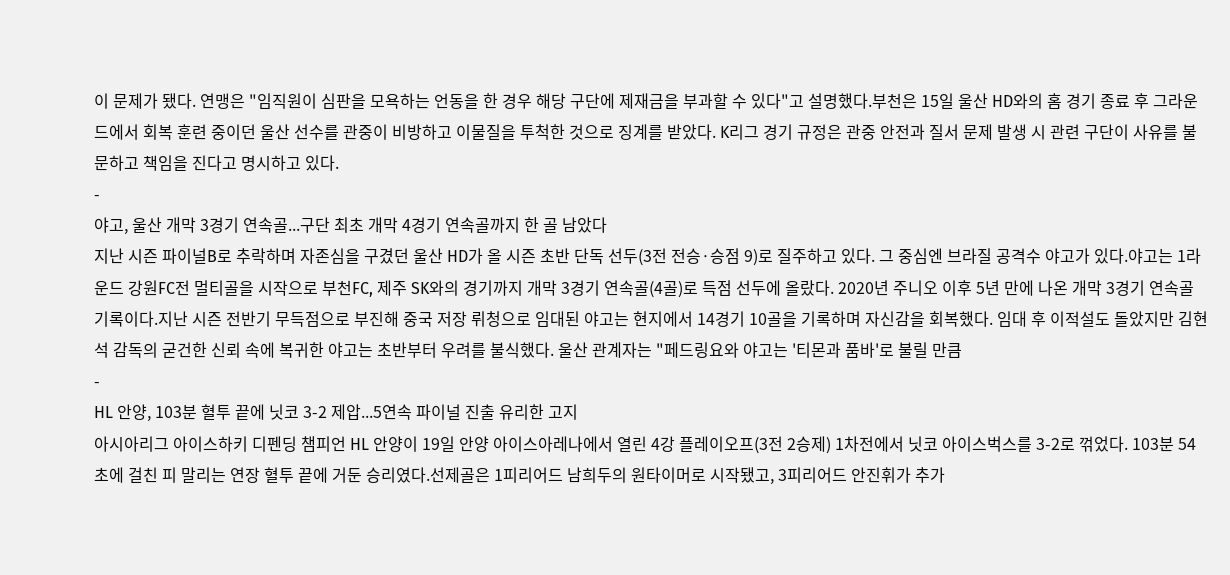이 문제가 됐다. 연맹은 "임직원이 심판을 모욕하는 언동을 한 경우 해당 구단에 제재금을 부과할 수 있다"고 설명했다.부천은 15일 울산 HD와의 홈 경기 종료 후 그라운드에서 회복 훈련 중이던 울산 선수를 관중이 비방하고 이물질을 투척한 것으로 징계를 받았다. K리그 경기 규정은 관중 안전과 질서 문제 발생 시 관련 구단이 사유를 불문하고 책임을 진다고 명시하고 있다.
-
야고, 울산 개막 3경기 연속골...구단 최초 개막 4경기 연속골까지 한 골 남았다
지난 시즌 파이널B로 추락하며 자존심을 구겼던 울산 HD가 올 시즌 초반 단독 선두(3전 전승·승점 9)로 질주하고 있다. 그 중심엔 브라질 공격수 야고가 있다.야고는 1라운드 강원FC전 멀티골을 시작으로 부천FC, 제주 SK와의 경기까지 개막 3경기 연속골(4골)로 득점 선두에 올랐다. 2020년 주니오 이후 5년 만에 나온 개막 3경기 연속골 기록이다.지난 시즌 전반기 무득점으로 부진해 중국 저장 뤼청으로 임대된 야고는 현지에서 14경기 10골을 기록하며 자신감을 회복했다. 임대 후 이적설도 돌았지만 김현석 감독의 굳건한 신뢰 속에 복귀한 야고는 초반부터 우려를 불식했다. 울산 관계자는 "페드링요와 야고는 '티몬과 품바'로 불릴 만큼
-
HL 안양, 103분 혈투 끝에 닛코 3-2 제압...5연속 파이널 진출 유리한 고지
아시아리그 아이스하키 디펜딩 챔피언 HL 안양이 19일 안양 아이스아레나에서 열린 4강 플레이오프(3전 2승제) 1차전에서 닛코 아이스벅스를 3-2로 꺾었다. 103분 54초에 걸친 피 말리는 연장 혈투 끝에 거둔 승리였다.선제골은 1피리어드 남희두의 원타이머로 시작됐고, 3피리어드 안진휘가 추가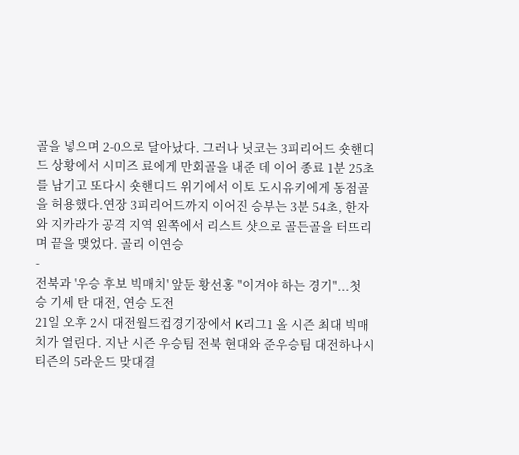골을 넣으며 2-0으로 달아났다. 그러나 닛코는 3피리어드 숏핸디드 상황에서 시미즈 료에게 만회골을 내준 데 이어 종료 1분 25초를 남기고 또다시 숏핸디드 위기에서 이토 도시유키에게 동점골을 허용했다.연장 3피리어드까지 이어진 승부는 3분 54초, 한자와 지카라가 공격 지역 왼쪽에서 리스트 샷으로 골든골을 터뜨리며 끝을 맺었다. 골리 이연승
-
전북과 '우승 후보 빅매치' 앞둔 황선홍 "이겨야 하는 경기"...첫 승 기세 탄 대전, 연승 도전
21일 오후 2시 대전월드컵경기장에서 K리그1 올 시즌 최대 빅매치가 열린다. 지난 시즌 우승팀 전북 현대와 준우승팀 대전하나시티즌의 5라운드 맞대결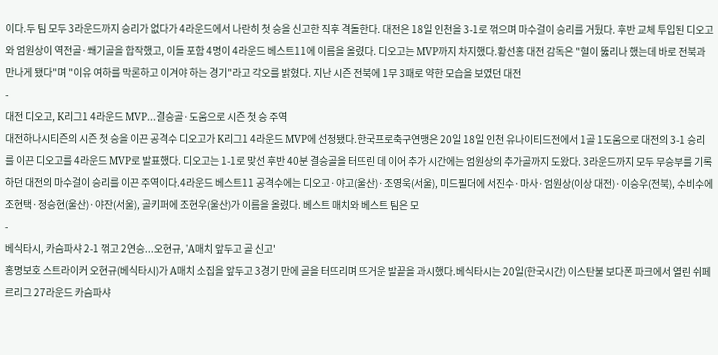이다.두 팀 모두 3라운드까지 승리가 없다가 4라운드에서 나란히 첫 승을 신고한 직후 격돌한다. 대전은 18일 인천을 3-1로 꺾으며 마수걸이 승리를 거뒀다. 후반 교체 투입된 디오고와 엄원상이 역전골·쐐기골을 합작했고, 이들 포함 4명이 4라운드 베스트11에 이름을 올렸다. 디오고는 MVP까지 차지했다.황선홍 대전 감독은 "혈이 뚫리나 했는데 바로 전북과 만나게 됐다"며 "이유 여하를 막론하고 이겨야 하는 경기"라고 각오를 밝혔다. 지난 시즌 전북에 1무 3패로 약한 모습을 보였던 대전
-
대전 디오고, K리그1 4라운드 MVP...결승골·도움으로 시즌 첫 승 주역
대전하나시티즌의 시즌 첫 승을 이끈 공격수 디오고가 K리그1 4라운드 MVP에 선정됐다.한국프로축구연맹은 20일 18일 인천 유나이티드전에서 1골 1도움으로 대전의 3-1 승리를 이끈 디오고를 4라운드 MVP로 발표했다. 디오고는 1-1로 맞선 후반 40분 결승골을 터뜨린 데 이어 추가 시간에는 엄원상의 추가골까지 도왔다. 3라운드까지 모두 무승부를 기록하던 대전의 마수걸이 승리를 이끈 주역이다.4라운드 베스트11 공격수에는 디오고·야고(울산)·조영욱(서울), 미드필더에 서진수·마사·엄원상(이상 대전)·이승우(전북), 수비수에 조현택·정승현(울산)·야잔(서울), 골키퍼에 조현우(울산)가 이름을 올렸다. 베스트 매치와 베스트 팀은 모
-
베식타시, 카슴파샤 2-1 꺾고 2연승...오현규, 'A매치 앞두고 골 신고'
홍명보호 스트라이커 오현규(베식타시)가 A매치 소집을 앞두고 3경기 만에 골을 터뜨리며 뜨거운 발끝을 과시했다.베식타시는 20일(한국시간) 이스탄불 보다폰 파크에서 열린 쉬페르리그 27라운드 카슴파샤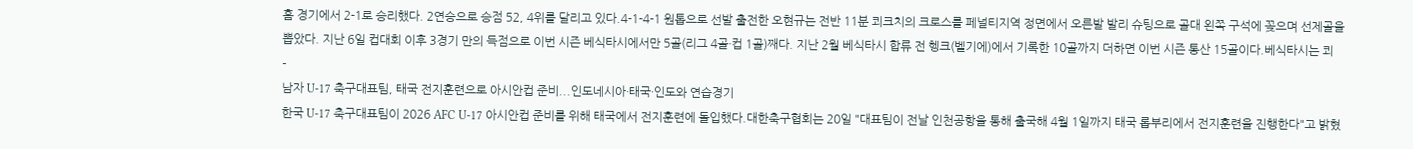홈 경기에서 2-1로 승리했다. 2연승으로 승점 52, 4위를 달리고 있다.4-1-4-1 원톱으로 선발 출전한 오현규는 전반 11분 쾨크치의 크로스를 페널티지역 정면에서 오른발 발리 슈팅으로 골대 왼쪽 구석에 꽂으며 선제골을 뽑았다. 지난 6일 컵대회 이후 3경기 만의 득점으로 이번 시즌 베식타시에서만 5골(리그 4골·컵 1골)째다. 지난 2월 베식타시 합류 전 헹크(벨기에)에서 기록한 10골까지 더하면 이번 시즌 통산 15골이다.베식타시는 쾨
-
남자 U-17 축구대표팀, 태국 전지훈련으로 아시안컵 준비...인도네시아·태국·인도와 연습경기
한국 U-17 축구대표팀이 2026 AFC U-17 아시안컵 준비를 위해 태국에서 전지훈련에 돌입했다.대한축구협회는 20일 "대표팀이 전날 인천공항을 통해 출국해 4월 1일까지 태국 롭부리에서 전지훈련을 진행한다"고 밝혔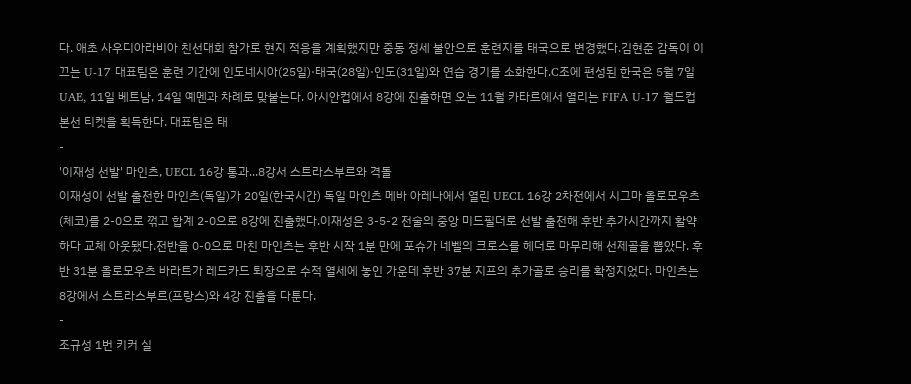다. 애초 사우디아라비아 친선대회 참가로 현지 적응을 계획했지만 중동 정세 불안으로 훈련지를 태국으로 변경했다.김현준 감독이 이끄는 U-17 대표팀은 훈련 기간에 인도네시아(25일)·태국(28일)·인도(31일)와 연습 경기를 소화한다.C조에 편성된 한국은 5월 7일 UAE, 11일 베트남, 14일 예멘과 차례로 맞붙는다. 아시안컵에서 8강에 진출하면 오는 11월 카타르에서 열리는 FIFA U-17 월드컵 본선 티켓을 획득한다. 대표팀은 태
-
'이재성 선발' 마인츠, UECL 16강 통과...8강서 스트라스부르와 격돌
이재성이 선발 출전한 마인츠(독일)가 20일(한국시간) 독일 마인츠 메바 아레나에서 열린 UECL 16강 2차전에서 시그마 올로모우츠(체코)를 2-0으로 꺾고 합계 2-0으로 8강에 진출했다.이재성은 3-5-2 전술의 중앙 미드필더로 선발 출전해 후반 추가시간까지 활약하다 교체 아웃됐다.전반을 0-0으로 마친 마인츠는 후반 시작 1분 만에 포슈가 네벨의 크로스를 헤더로 마무리해 선제골을 뽑았다. 후반 31분 올로모우츠 바라트가 레드카드 퇴장으로 수적 열세에 놓인 가운데 후반 37분 지프의 추가골로 승리를 확정지었다. 마인츠는 8강에서 스트라스부르(프랑스)와 4강 진출을 다툰다.
-
조규성 1번 키커 실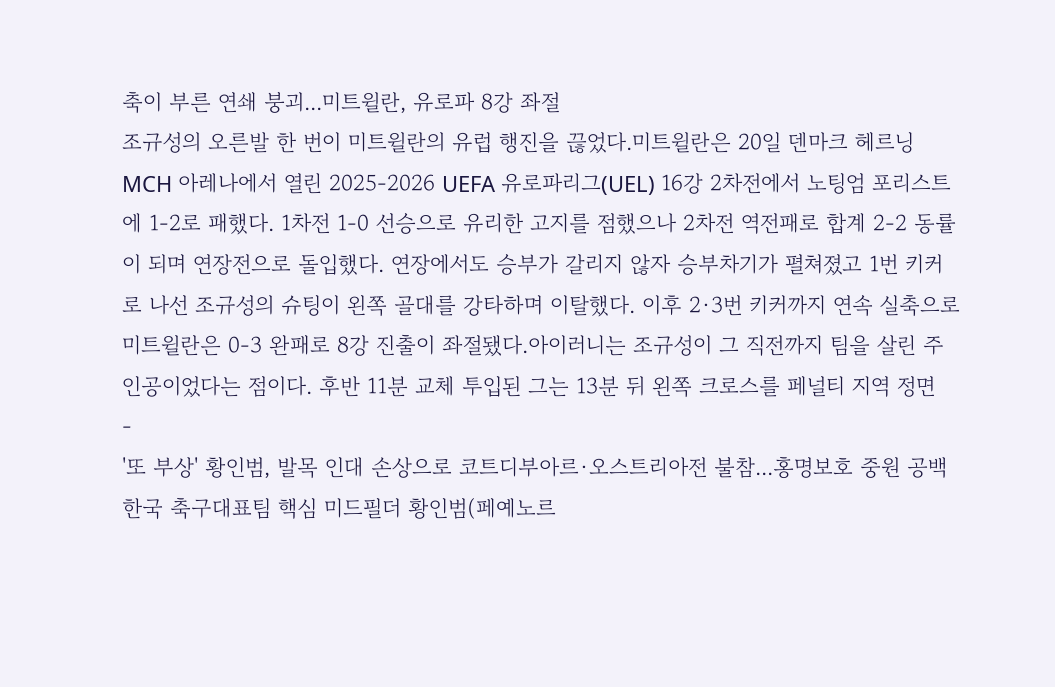축이 부른 연쇄 붕괴...미트윌란, 유로파 8강 좌절
조규성의 오른발 한 번이 미트윌란의 유럽 행진을 끊었다.미트윌란은 20일 덴마크 헤르닝 MCH 아레나에서 열린 2025-2026 UEFA 유로파리그(UEL) 16강 2차전에서 노팅엄 포리스트에 1-2로 패했다. 1차전 1-0 선승으로 유리한 고지를 점했으나 2차전 역전패로 합계 2-2 동률이 되며 연장전으로 돌입했다. 연장에서도 승부가 갈리지 않자 승부차기가 펼쳐졌고 1번 키커로 나선 조규성의 슈팅이 왼쪽 골대를 강타하며 이탈했다. 이후 2·3번 키커까지 연속 실축으로 미트윌란은 0-3 완패로 8강 진출이 좌절됐다.아이러니는 조규성이 그 직전까지 팀을 살린 주인공이었다는 점이다. 후반 11분 교체 투입된 그는 13분 뒤 왼쪽 크로스를 페널티 지역 정면
-
'또 부상' 황인범, 발목 인대 손상으로 코트디부아르·오스트리아전 불참...홍명보호 중원 공백
한국 축구대표팀 핵심 미드필더 황인범(페예노르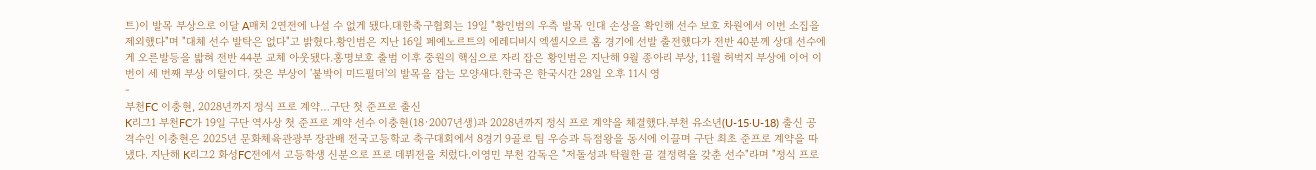트)이 발목 부상으로 이달 A매치 2연전에 나설 수 없게 됐다.대한축구협회는 19일 "황인범의 우측 발목 인대 손상을 확인해 선수 보호 차원에서 이번 소집을 제외했다"며 "대체 선수 발탁은 없다"고 밝혔다.황인범은 지난 16일 페예노르트의 에레디비시 엑셀시오르 홈 경기에 선발 출전했다가 전반 40분께 상대 선수에게 오른발등을 밟혀 전반 44분 교체 아웃됐다.홍명보호 출범 이후 중원의 핵심으로 자리 잡은 황인범은 지난해 9월 종아리 부상, 11월 허벅지 부상에 이어 이번이 세 번째 부상 이탈이다. 잦은 부상이 '붙박이 미드필더'의 발목을 잡는 모양새다.한국은 한국시간 28일 오후 11시 영
-
부천FC 이충현, 2028년까지 정식 프로 계약…구단 첫 준프로 출신
K리그1 부천FC가 19일 구단 역사상 첫 준프로 계약 선수 이충현(18·2007년생)과 2028년까지 정식 프로 계약을 체결했다.부천 유소년(U-15·U-18) 출신 공격수인 이충현은 2025년 문화체육관광부 장관배 전국고등학교 축구대회에서 8경기 9골로 팀 우승과 득점왕을 동시에 이끌며 구단 최초 준프로 계약을 따냈다. 지난해 K리그2 화성FC전에서 고등학생 신분으로 프로 데뷔전을 치렀다.이영민 부천 감독은 "저돌성과 탁월한 골 결정력을 갖춘 선수"라며 "정식 프로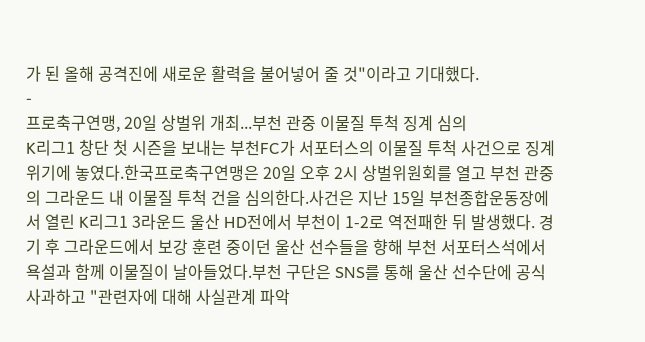가 된 올해 공격진에 새로운 활력을 불어넣어 줄 것"이라고 기대했다.
-
프로축구연맹, 20일 상벌위 개최...부천 관중 이물질 투척 징계 심의
K리그1 창단 첫 시즌을 보내는 부천FC가 서포터스의 이물질 투척 사건으로 징계 위기에 놓였다.한국프로축구연맹은 20일 오후 2시 상벌위원회를 열고 부천 관중의 그라운드 내 이물질 투척 건을 심의한다.사건은 지난 15일 부천종합운동장에서 열린 K리그1 3라운드 울산 HD전에서 부천이 1-2로 역전패한 뒤 발생했다. 경기 후 그라운드에서 보강 훈련 중이던 울산 선수들을 향해 부천 서포터스석에서 욕설과 함께 이물질이 날아들었다.부천 구단은 SNS를 통해 울산 선수단에 공식 사과하고 "관련자에 대해 사실관계 파악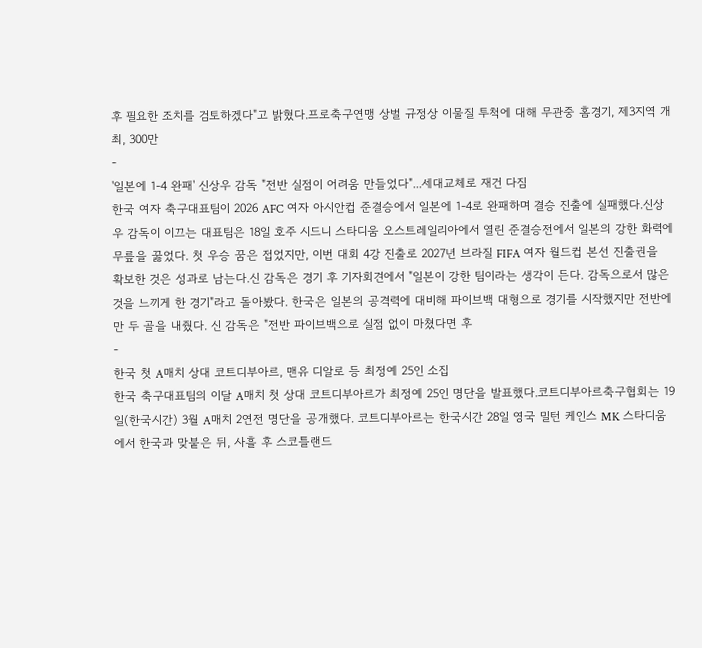후 필요한 조치를 검토하겠다"고 밝혔다.프로축구연맹 상벌 규정상 이물질 투척에 대해 무관중 홈경기, 제3지역 개최, 300만
-
'일본에 1-4 완패' 신상우 감독 "전반 실점이 어려움 만들었다"...세대교체로 재건 다짐
한국 여자 축구대표팀이 2026 AFC 여자 아시안컵 준결승에서 일본에 1-4로 완패하며 결승 진출에 실패했다.신상우 감독이 이끄는 대표팀은 18일 호주 시드니 스타디움 오스트레일리아에서 열린 준결승전에서 일본의 강한 화력에 무릎을 꿇었다. 첫 우승 꿈은 접었지만, 이번 대회 4강 진출로 2027년 브라질 FIFA 여자 월드컵 본선 진출권을 확보한 것은 성과로 남는다.신 감독은 경기 후 기자회견에서 "일본이 강한 팀이라는 생각이 든다. 감독으로서 많은 것을 느끼게 한 경기"라고 돌아봤다. 한국은 일본의 공격력에 대비해 파이브백 대형으로 경기를 시작했지만 전반에만 두 골을 내줬다. 신 감독은 "전반 파이브백으로 실점 없이 마쳤다면 후
-
한국 첫 A매치 상대 코트디부아르, 맨유 디알로 등 최정예 25인 소집
한국 축구대표팀의 이달 A매치 첫 상대 코트디부아르가 최정예 25인 명단을 발표했다.코트디부아르축구협회는 19일(한국시간) 3월 A매치 2연전 명단을 공개했다. 코트디부아르는 한국시간 28일 영국 밀턴 케인스 MK 스타디움에서 한국과 맞붙은 뒤, 사흘 후 스코틀랜드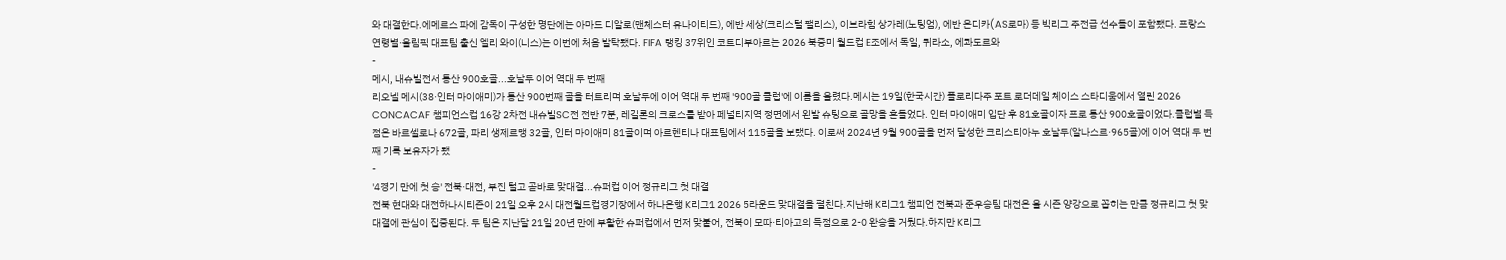와 대결한다.에메르스 파에 감독이 구성한 명단에는 아마드 디알로(맨체스터 유나이티드), 에반 세상(크리스털 팰리스), 이브라힘 상가레(노팅엄), 에반 은디카(AS로마) 등 빅리그 주전급 선수들이 포함됐다. 프랑스 연령별·올림픽 대표팀 출신 엘리 와이(니스)는 이번에 처음 발탁됐다. FIFA 랭킹 37위인 코트디부아르는 2026 북중미 월드컵 E조에서 독일, 퀴라소, 에콰도르와
-
메시, 내슈빌전서 통산 900호골...호날두 이어 역대 두 번째
리오넬 메시(38·인터 마이애미)가 통산 900번째 골을 터트리며 호날두에 이어 역대 두 번째 '900골 클럽'에 이름을 올렸다.메시는 19일(한국시간) 플로리다주 포트 로더데일 체이스 스타디움에서 열린 2026 CONCACAF 챔피언스컵 16강 2차전 내슈빌SC전 전반 7분, 레길론의 크로스를 받아 페널티지역 정면에서 왼발 슈팅으로 골망을 흔들었다. 인터 마이애미 입단 후 81호골이자 프로 통산 900호골이었다.클럽별 득점은 바르셀로나 672골, 파리 생제르맹 32골, 인터 마이애미 81골이며 아르헨티나 대표팀에서 115골을 보탰다. 이로써 2024년 9월 900골을 먼저 달성한 크리스티아누 호날두(알나스르·965골)에 이어 역대 두 번째 기록 보유자가 됐
-
'4경기 만에 첫 승' 전북·대전, 부진 털고 곧바로 맞대결...슈퍼컵 이어 정규리그 첫 대결
전북 현대와 대전하나시티즌이 21일 오후 2시 대전월드컵경기장에서 하나은행 K리그1 2026 5라운드 맞대결을 펼친다.지난해 K리그1 챔피언 전북과 준우승팀 대전은 올 시즌 양강으로 꼽히는 만큼 정규리그 첫 맞대결에 관심이 집중된다. 두 팀은 지난달 21일 20년 만에 부활한 슈퍼컵에서 먼저 맞붙어, 전북이 모따·티아고의 득점으로 2-0 완승을 거뒀다.하지만 K리그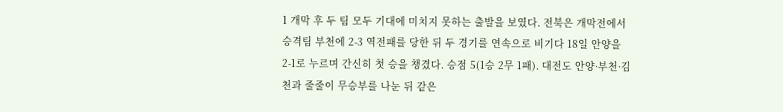1 개막 후 두 팀 모두 기대에 미치지 못하는 출발을 보였다. 전북은 개막전에서 승격팀 부천에 2-3 역전패를 당한 뒤 두 경기를 연속으로 비기다 18일 안양을 2-1로 누르며 간신히 첫 승을 챙겼다. 승점 5(1승 2무 1패). 대전도 안양·부천·김천과 줄줄이 무승부를 나눈 뒤 같은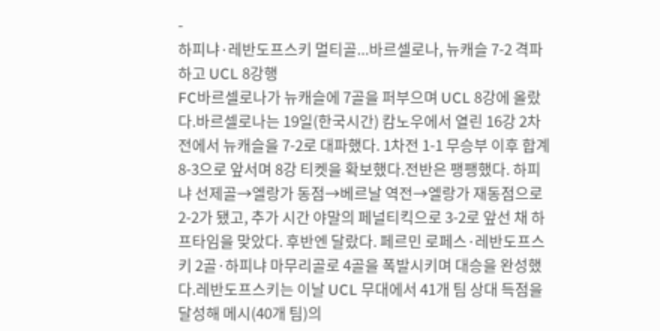-
하피냐·레반도프스키 멀티골...바르셀로나, 뉴캐슬 7-2 격파하고 UCL 8강행
FC바르셀로나가 뉴캐슬에 7골을 퍼부으며 UCL 8강에 올랐다.바르셀로나는 19일(한국시간) 캄노우에서 열린 16강 2차전에서 뉴캐슬을 7-2로 대파했다. 1차전 1-1 무승부 이후 합계 8-3으로 앞서며 8강 티켓을 확보했다.전반은 팽팽했다. 하피냐 선제골→엘랑가 동점→베르날 역전→엘랑가 재동점으로 2-2가 됐고, 추가 시간 야말의 페널티킥으로 3-2로 앞선 채 하프타임을 맞았다. 후반엔 달랐다. 페르민 로페스·레반도프스키 2골·하피냐 마무리골로 4골을 폭발시키며 대승을 완성했다.레반도프스키는 이날 UCL 무대에서 41개 팀 상대 득점을 달성해 메시(40개 팀)의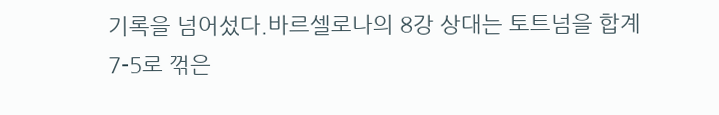기록을 넘어섰다.바르셀로나의 8강 상대는 토트넘을 합계 7-5로 꺾은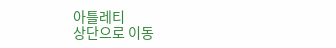아틀레티
상단으로 이동